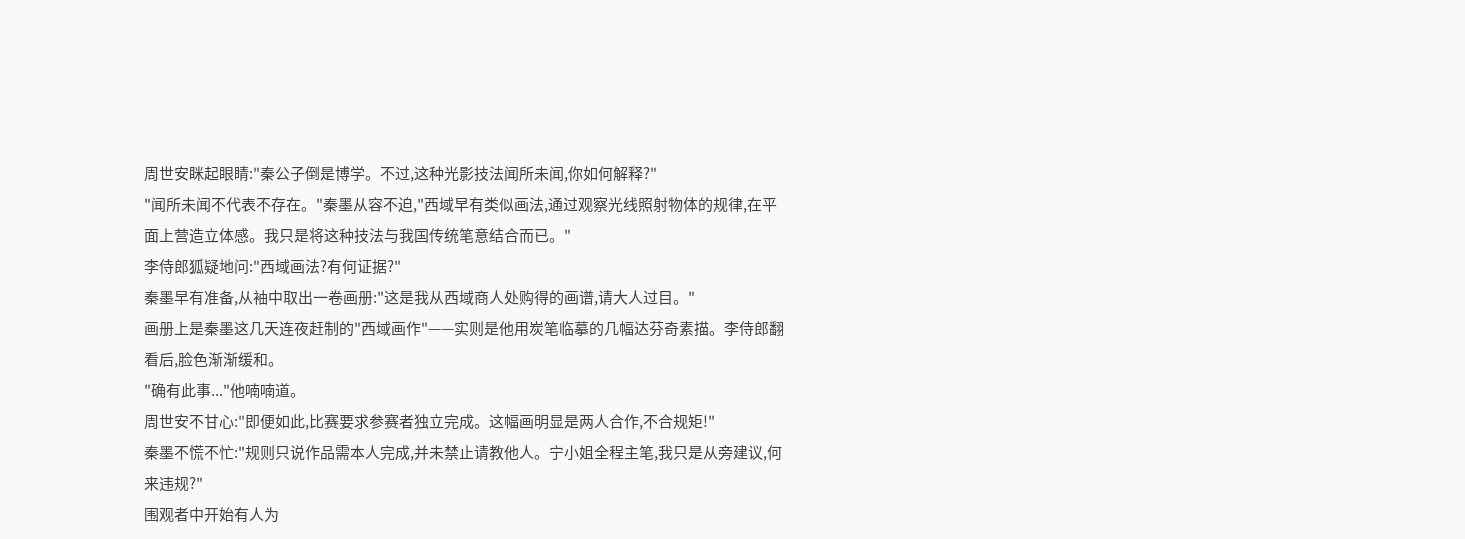周世安眯起眼睛:"秦公子倒是博学。不过,这种光影技法闻所未闻,你如何解释?"
"闻所未闻不代表不存在。"秦墨从容不迫,"西域早有类似画法,通过观察光线照射物体的规律,在平面上营造立体感。我只是将这种技法与我国传统笔意结合而已。"
李侍郎狐疑地问:"西域画法?有何证据?"
秦墨早有准备,从袖中取出一卷画册:"这是我从西域商人处购得的画谱,请大人过目。"
画册上是秦墨这几天连夜赶制的"西域画作"——实则是他用炭笔临摹的几幅达芬奇素描。李侍郎翻看后,脸色渐渐缓和。
"确有此事..."他喃喃道。
周世安不甘心:"即便如此,比赛要求参赛者独立完成。这幅画明显是两人合作,不合规矩!"
秦墨不慌不忙:"规则只说作品需本人完成,并未禁止请教他人。宁小姐全程主笔,我只是从旁建议,何来违规?"
围观者中开始有人为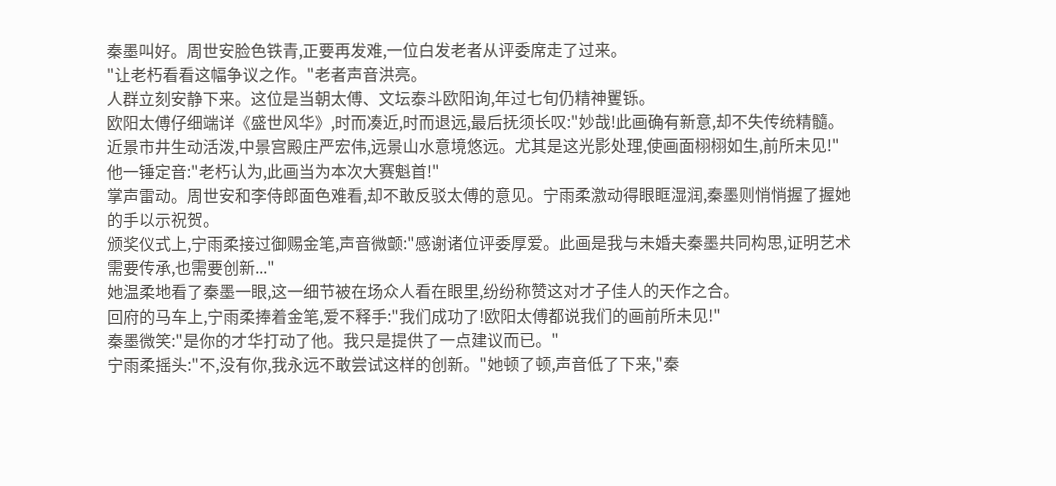秦墨叫好。周世安脸色铁青,正要再发难,一位白发老者从评委席走了过来。
"让老朽看看这幅争议之作。"老者声音洪亮。
人群立刻安静下来。这位是当朝太傅、文坛泰斗欧阳询,年过七旬仍精神矍铄。
欧阳太傅仔细端详《盛世风华》,时而凑近,时而退远,最后抚须长叹:"妙哉!此画确有新意,却不失传统精髓。近景市井生动活泼,中景宫殿庄严宏伟,远景山水意境悠远。尤其是这光影处理,使画面栩栩如生,前所未见!"
他一锤定音:"老朽认为,此画当为本次大赛魁首!"
掌声雷动。周世安和李侍郎面色难看,却不敢反驳太傅的意见。宁雨柔激动得眼眶湿润,秦墨则悄悄握了握她的手以示祝贺。
颁奖仪式上,宁雨柔接过御赐金笔,声音微颤:"感谢诸位评委厚爱。此画是我与未婚夫秦墨共同构思,证明艺术需要传承,也需要创新..."
她温柔地看了秦墨一眼,这一细节被在场众人看在眼里,纷纷称赞这对才子佳人的天作之合。
回府的马车上,宁雨柔捧着金笔,爱不释手:"我们成功了!欧阳太傅都说我们的画前所未见!"
秦墨微笑:"是你的才华打动了他。我只是提供了一点建议而已。"
宁雨柔摇头:"不,没有你,我永远不敢尝试这样的创新。"她顿了顿,声音低了下来,"秦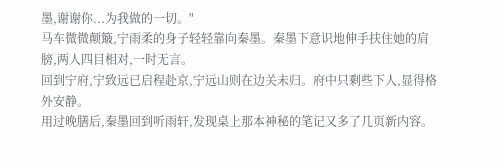墨,谢谢你...为我做的一切。"
马车微微颠簸,宁雨柔的身子轻轻靠向秦墨。秦墨下意识地伸手扶住她的肩膀,两人四目相对,一时无言。
回到宁府,宁致远已启程赴京,宁远山则在边关未归。府中只剩些下人,显得格外安静。
用过晚膳后,秦墨回到听雨轩,发现桌上那本神秘的笔记又多了几页新内容。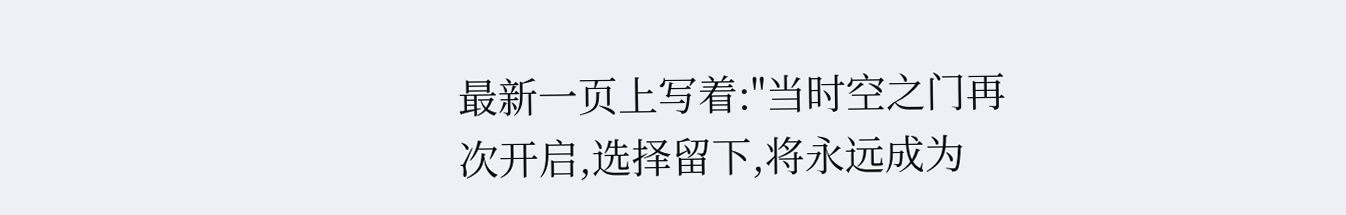最新一页上写着:"当时空之门再次开启,选择留下,将永远成为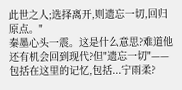此世之人;选择离开,则遗忘一切,回归原点。"
秦墨心头一震。这是什么意思?难道他还有机会回到现代?但"遗忘一切"——包括在这里的记忆,包括...宁雨柔?